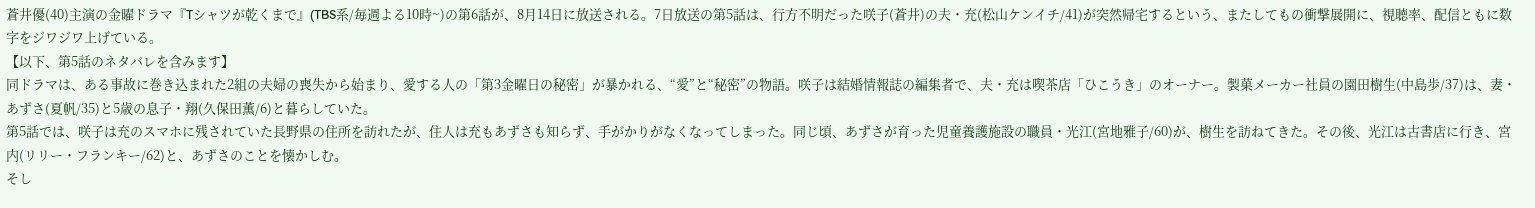蒼井優(40)主演の金曜ドラマ『Tシャツが乾くまで』(TBS系/毎週よる10時~)の第6話が、8月14日に放送される。7日放送の第5話は、行方不明だった咲子(蒼井)の夫・充(松山ケンイチ/41)が突然帰宅するという、またしてもの衝撃展開に、視聴率、配信ともに数字をジワジワ上げている。
【以下、第5話のネタバレを含みます】
同ドラマは、ある事故に巻き込まれた2組の夫婦の喪失から始まり、愛する人の「第3金曜日の秘密」が暴かれる、“愛”と“秘密”の物語。咲子は結婚情報誌の編集者で、夫・充は喫茶店「ひこうき」のオーナー。製菓メーカー社員の園田樹生(中島歩/37)は、妻・あずさ(夏帆/35)と5歳の息子・翔(久保田薫/6)と暮らしていた。
第5話では、咲子は充のスマホに残されていた長野県の住所を訪れたが、住人は充もあずさも知らず、手がかりがなくなってしまった。同じ頃、あずさが育った児童養護施設の職員・光江(宮地雅子/60)が、樹生を訪ねてきた。その後、光江は古書店に行き、宮内(リリー・フランキー/62)と、あずさのことを懐かしむ。
そし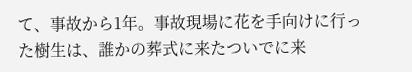て、事故から1年。事故現場に花を手向けに行った樹生は、誰かの葬式に来たついでに来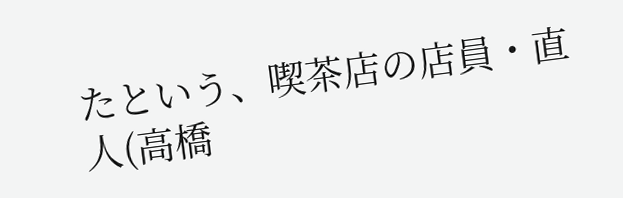たという、喫茶店の店員・直人(高橋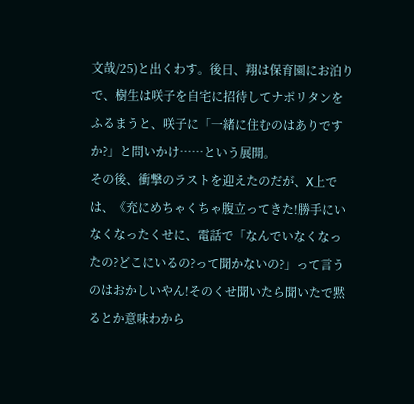文哉/25)と出くわす。後日、翔は保育園にお泊りで、樹生は咲子を自宅に招待してナポリタンをふるまうと、咲子に「一緒に住むのはありですか?」と問いかけ……という展開。
その後、衝撃のラストを迎えたのだが、X上では、《充にめちゃくちゃ腹立ってきた!勝手にいなくなったくせに、電話で「なんでいなくなったの?どこにいるの?って聞かないの?」って言うのはおかしいやん!そのくせ聞いたら聞いたで黙るとか意味わから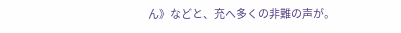ん》などと、充へ多くの非難の声が。